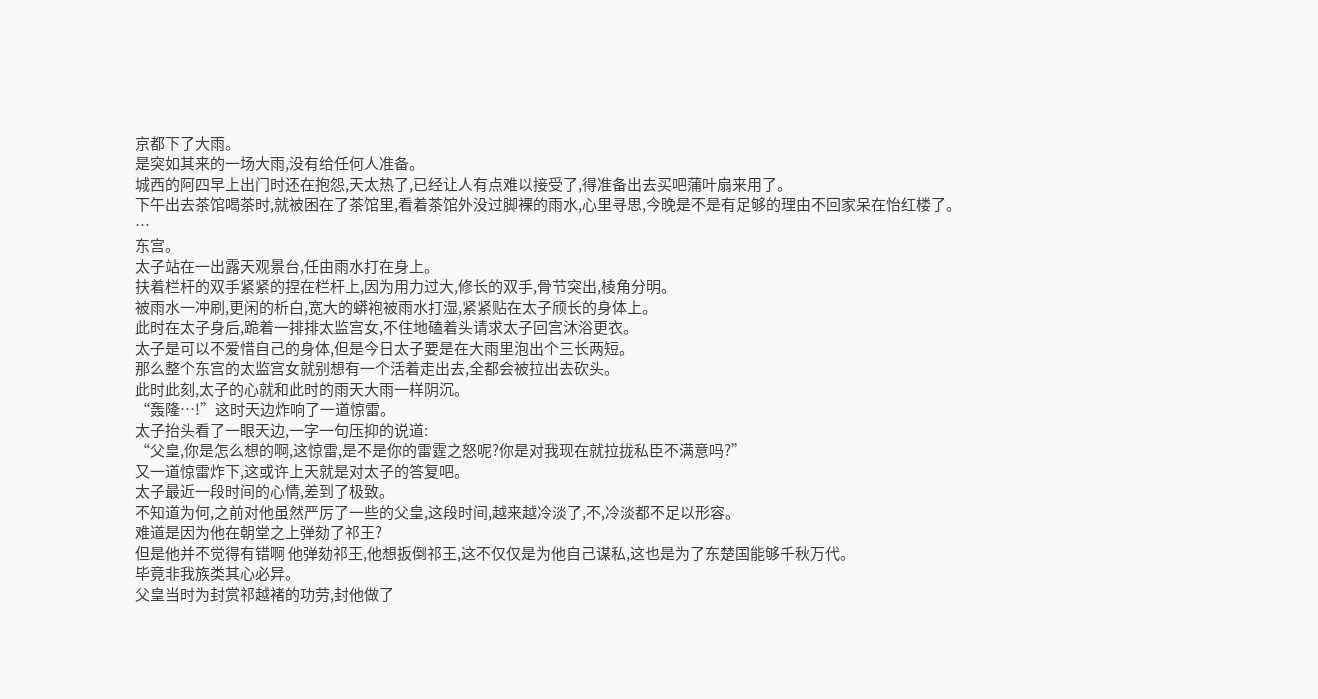京都下了大雨。
是突如其来的一场大雨,没有给任何人准备。
城西的阿四早上出门时还在抱怨,天太热了,已经让人有点难以接受了,得准备出去买吧蒲叶扇来用了。
下午出去茶馆喝茶时,就被困在了茶馆里,看着茶馆外没过脚裸的雨水,心里寻思,今晚是不是有足够的理由不回家呆在怡红楼了。
…
东宫。
太子站在一出露天观景台,任由雨水打在身上。
扶着栏杆的双手紧紧的捏在栏杆上,因为用力过大,修长的双手,骨节突出,棱角分明。
被雨水一冲刷,更闲的析白,宽大的蟒袍被雨水打湿,紧紧贴在太子颀长的身体上。
此时在太子身后,跪着一排排太监宫女,不住地磕着头请求太子回宫沐浴更衣。
太子是可以不爱惜自己的身体,但是今日太子要是在大雨里泡出个三长两短。
那么整个东宫的太监宫女就别想有一个活着走出去,全都会被拉出去砍头。
此时此刻,太子的心就和此时的雨天大雨一样阴沉。
“轰隆…!”这时天边炸响了一道惊雷。
太子抬头看了一眼天边,一字一句压抑的说道:
“父皇,你是怎么想的啊,这惊雷,是不是你的雷霆之怒呢?你是对我现在就拉拢私臣不满意吗?”
又一道惊雷炸下,这或许上天就是对太子的答复吧。
太子最近一段时间的心情,差到了极致。
不知道为何,之前对他虽然严厉了一些的父皇,这段时间,越来越冷淡了,不,冷淡都不足以形容。
难道是因为他在朝堂之上弹劾了祁王?
但是他并不觉得有错啊 他弹劾祁王,他想扳倒祁王,这不仅仅是为他自己谋私,这也是为了东楚国能够千秋万代。
毕竟非我族类其心必异。
父皇当时为封赏祁越褚的功劳,封他做了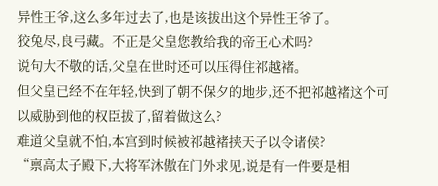异性王爷,这么多年过去了,也是该拔出这个异性王爷了。
狡兔尽,良弓藏。不正是父皇您教给我的帝王心术吗?
说句大不敬的话,父皇在世时还可以压得住祁越褚。
但父皇已经不在年轻,快到了朝不保夕的地步,还不把祁越褚这个可以威胁到他的权臣拔了,留着做这么?
难道父皇就不怕,本宫到时候被祁越褚挟天子以令诸侯?
“禀高太子殿下,大将军沐傲在门外求见,说是有一件要是相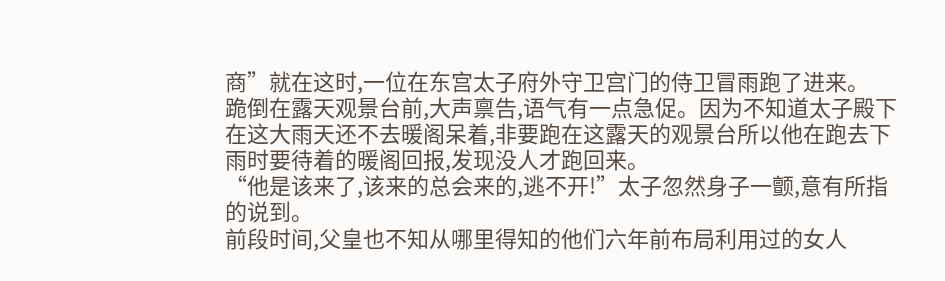商”就在这时,一位在东宫太子府外守卫宫门的侍卫冒雨跑了进来。
跪倒在露天观景台前,大声禀告,语气有一点急促。因为不知道太子殿下在这大雨天还不去暖阁呆着,非要跑在这露天的观景台所以他在跑去下雨时要待着的暖阁回报,发现没人才跑回来。
“他是该来了,该来的总会来的,逃不开!”太子忽然身子一颤,意有所指的说到。
前段时间,父皇也不知从哪里得知的他们六年前布局利用过的女人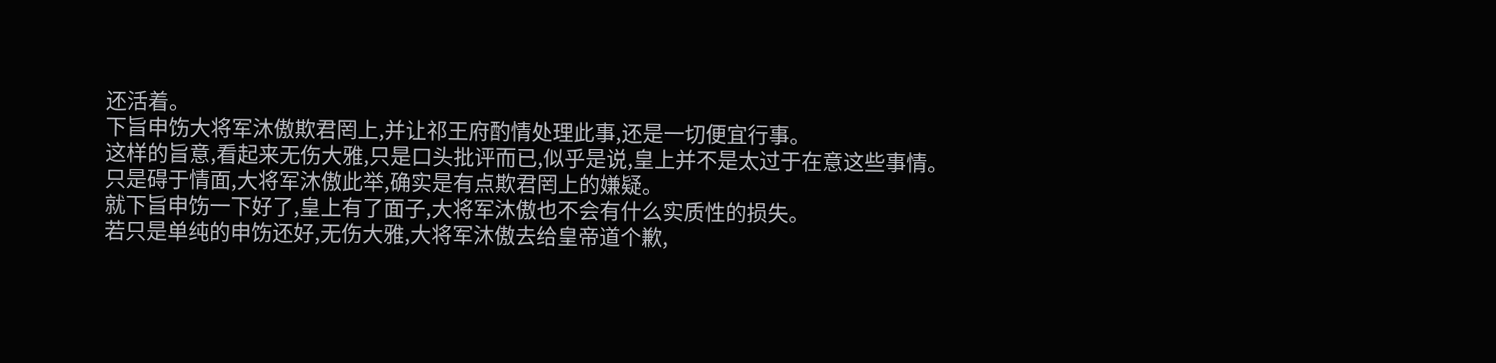还活着。
下旨申饬大将军沐傲欺君罔上,并让祁王府酌情处理此事,还是一切便宜行事。
这样的旨意,看起来无伤大雅,只是口头批评而已,似乎是说,皇上并不是太过于在意这些事情。
只是碍于情面,大将军沐傲此举,确实是有点欺君罔上的嫌疑。
就下旨申饬一下好了,皇上有了面子,大将军沐傲也不会有什么实质性的损失。
若只是单纯的申饬还好,无伤大雅,大将军沐傲去给皇帝道个歉,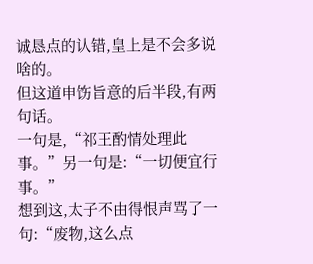诚恳点的认错,皇上是不会多说啥的。
但这道申饬旨意的后半段,有两句话。
一句是,“祁王酌情处理此事。”另一句是:“一切便宜行事。”
想到这,太子不由得恨声骂了一句:“废物,这么点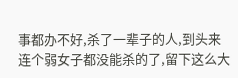事都办不好,杀了一辈子的人,到头来连个弱女子都没能杀的了,留下这么大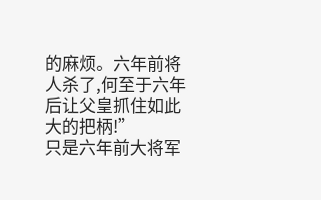的麻烦。六年前将人杀了,何至于六年后让父皇抓住如此大的把柄!”
只是六年前大将军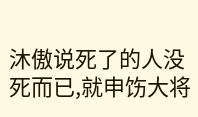沐傲说死了的人没死而已,就申饬大将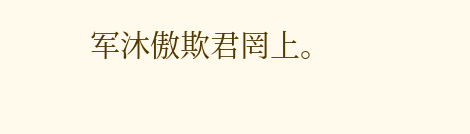军沐傲欺君罔上。